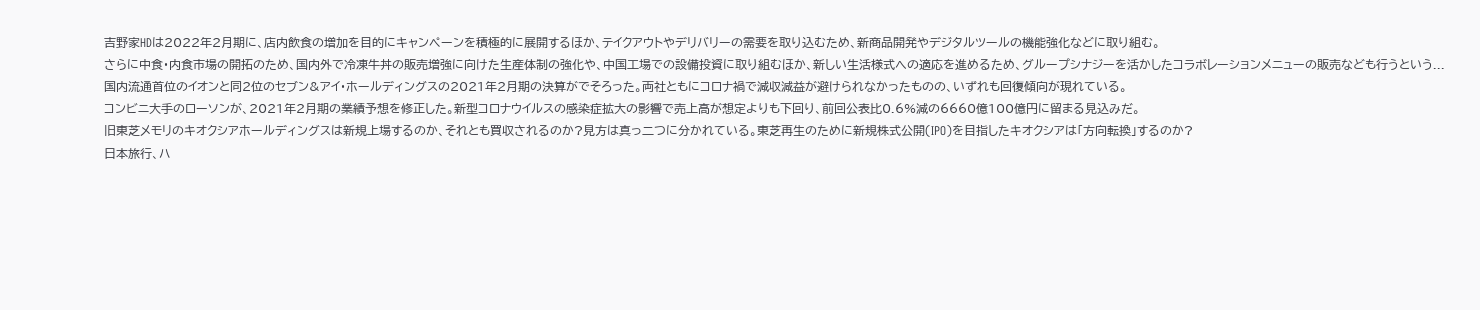吉野家HDは2022年2月期に、店内飲食の増加を目的にキャンペーンを積極的に展開するほか、テイクアウトやデリバリーの需要を取り込むため、新商品開発やデジタルツールの機能強化などに取り組む。
さらに中食・内食市場の開拓のため、国内外で冷凍牛丼の販売増強に向けた生産体制の強化や、中国工場での設備投資に取り組むほか、新しい生活様式への適応を進めるため、グループシナジーを活かしたコラボレーションメニューの販売なども行うという...
国内流通首位のイオンと同2位のセブン&アイ・ホールディングスの2021年2月期の決算がでそろった。両社ともにコロナ禍で減収減益が避けられなかったものの、いずれも回復傾向が現れている。
コンビニ大手のローソンが、2021年2月期の業績予想を修正した。新型コロナウイルスの感染症拡大の影響で売上高が想定よりも下回り、前回公表比0.6%減の6660億100億円に留まる見込みだ。
旧東芝メモリのキオクシアホールディングスは新規上場するのか、それとも買収されるのか?見方は真っ二つに分かれている。東芝再生のために新規株式公開(IPO)を目指したキオクシアは「方向転換」するのか?
日本旅行、ハ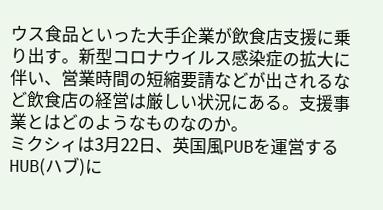ウス食品といった大手企業が飲食店支援に乗り出す。新型コロナウイルス感染症の拡大に伴い、営業時間の短縮要請などが出されるなど飲食店の経営は厳しい状況にある。支援事業とはどのようなものなのか。
ミクシィは3月22日、英国風PUBを運営するHUB(ハブ)に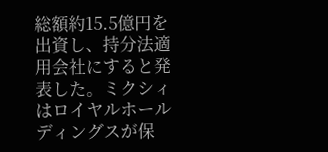総額約15.5億円を出資し、持分法適用会社にすると発表した。ミクシィはロイヤルホールディングスが保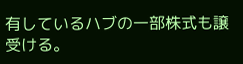有しているハブの一部株式も譲受ける。